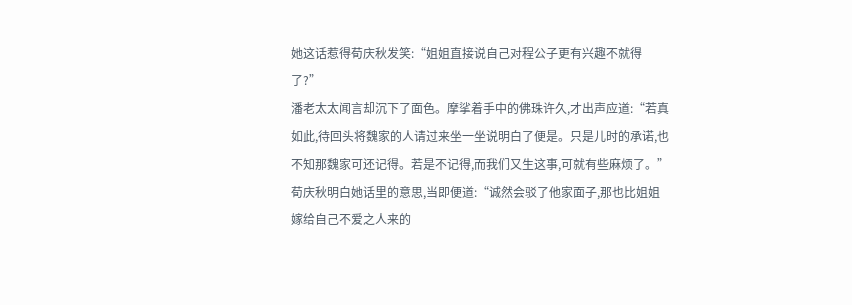她这话惹得荀庆秋发笑:“姐姐直接说自己对程公子更有兴趣不就得了?”
潘老太太闻言却沉下了面色。摩挲着手中的佛珠许久,才出声应道:“若真如此,待回头将魏家的人请过来坐一坐说明白了便是。只是儿时的承诺,也不知那魏家可还记得。若是不记得,而我们又生这事,可就有些麻烦了。”
荀庆秋明白她话里的意思,当即便道:“诚然会驳了他家面子,那也比姐姐嫁给自己不爱之人来的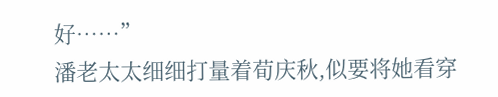好……”
潘老太太细细打量着荀庆秋,似要将她看穿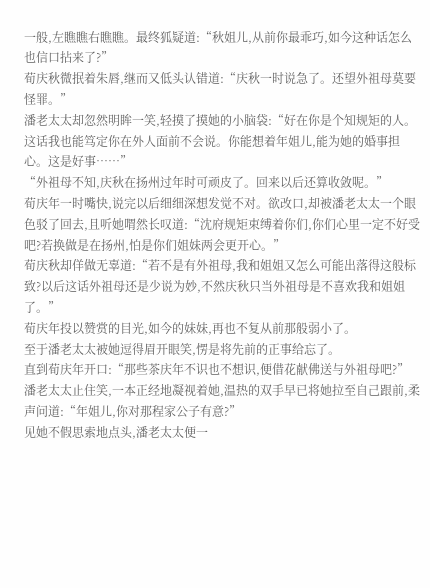一般,左瞧瞧右瞧瞧。最终狐疑道:“秋姐儿,从前你最乖巧,如今这种话怎么也信口拈来了?”
荀庆秋微抿着朱唇,继而又低头认错道:“庆秋一时说急了。还望外祖母莫要怪罪。”
潘老太太却忽然明眸一笑,轻摸了摸她的小脑袋:“好在你是个知规矩的人。这话我也能笃定你在外人面前不会说。你能想着年姐儿,能为她的婚事担心。这是好事……”
“外祖母不知,庆秋在扬州过年时可顽皮了。回来以后还算收敛呢。”
荀庆年一时嘴快,说完以后细细深想发觉不对。欲改口,却被潘老太太一个眼色驳了回去,且听她喟然长叹道:“沈府规矩束缚着你们,你们心里一定不好受吧?若换做是在扬州,怕是你们姐妹两会更开心。”
荀庆秋却佯做无辜道:“若不是有外祖母,我和姐姐又怎么可能出落得这般标致?以后这话外祖母还是少说为妙,不然庆秋只当外祖母是不喜欢我和姐姐了。”
荀庆年投以赞赏的目光,如今的妹妹,再也不复从前那般弱小了。
至于潘老太太被她逗得眉开眼笑,愣是将先前的正事给忘了。
直到荀庆年开口:“那些茶庆年不识也不想识,便借花献佛送与外祖母吧?”
潘老太太止住笑,一本正经地凝视着她,温热的双手早已将她拉至自己跟前,柔声问道:“年姐儿,你对那程家公子有意?”
见她不假思索地点头,潘老太太便一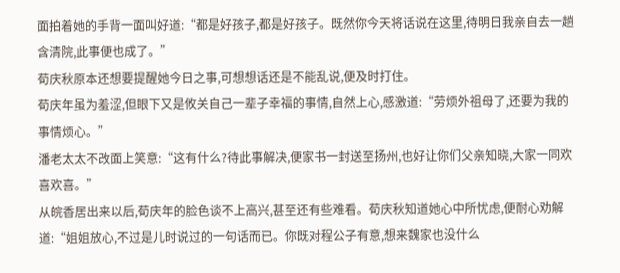面拍着她的手背一面叫好道:“都是好孩子,都是好孩子。既然你今天将话说在这里,待明日我亲自去一趟含清院,此事便也成了。”
荀庆秋原本还想要提醒她今日之事,可想想话还是不能乱说,便及时打住。
荀庆年虽为羞涩,但眼下又是攸关自己一辈子幸福的事情,自然上心,感激道:“劳烦外祖母了,还要为我的事情烦心。”
潘老太太不改面上笑意:“这有什么?待此事解决,便家书一封送至扬州,也好让你们父亲知晓,大家一同欢喜欢喜。”
从皖香居出来以后,荀庆年的脸色谈不上高兴,甚至还有些难看。荀庆秋知道她心中所忧虑,便耐心劝解道:“姐姐放心,不过是儿时说过的一句话而已。你既对程公子有意,想来魏家也没什么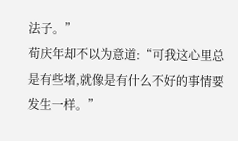法子。”
荀庆年却不以为意道:“可我这心里总是有些堵,就像是有什么不好的事情要发生一样。”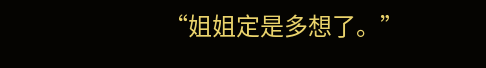“姐姐定是多想了。”